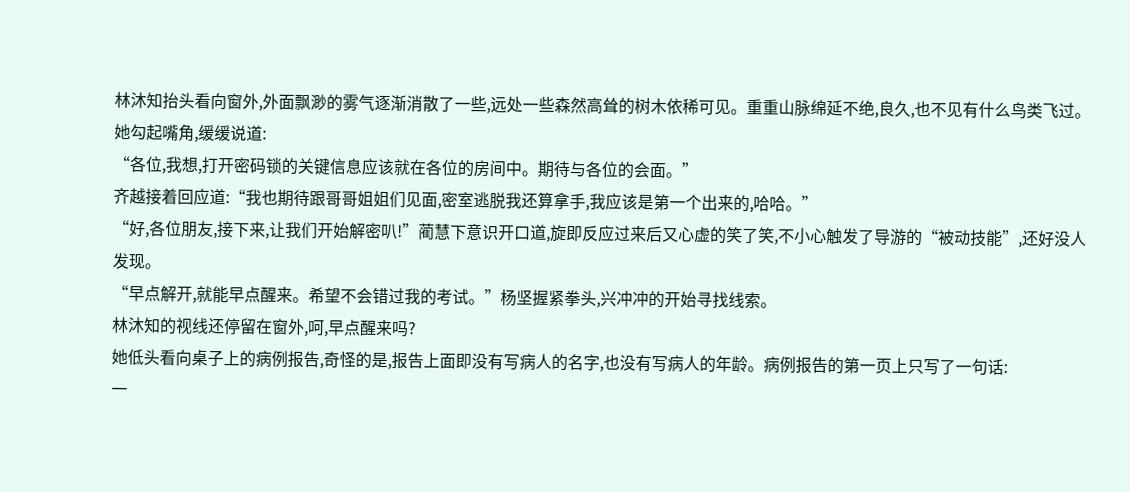林沐知抬头看向窗外,外面飘渺的雾气逐渐消散了一些,远处一些森然高耸的树木依稀可见。重重山脉绵延不绝,良久,也不见有什么鸟类飞过。
她勾起嘴角,缓缓说道:
“各位,我想,打开密码锁的关键信息应该就在各位的房间中。期待与各位的会面。”
齐越接着回应道:“我也期待跟哥哥姐姐们见面,密室逃脱我还算拿手,我应该是第一个出来的,哈哈。”
“好,各位朋友,接下来,让我们开始解密叭!”蔺慧下意识开口道,旋即反应过来后又心虚的笑了笑,不小心触发了导游的“被动技能”,还好没人发现。
“早点解开,就能早点醒来。希望不会错过我的考试。”杨坚握紧拳头,兴冲冲的开始寻找线索。
林沐知的视线还停留在窗外,呵,早点醒来吗?
她低头看向桌子上的病例报告,奇怪的是,报告上面即没有写病人的名字,也没有写病人的年龄。病例报告的第一页上只写了一句话:
一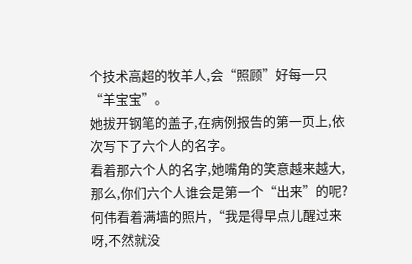个技术高超的牧羊人,会“照顾”好每一只“羊宝宝”。
她拔开钢笔的盖子,在病例报告的第一页上,依次写下了六个人的名字。
看着那六个人的名字,她嘴角的笑意越来越大,那么,你们六个人谁会是第一个“出来”的呢?
何伟看着满墙的照片,“我是得早点儿醒过来呀,不然就没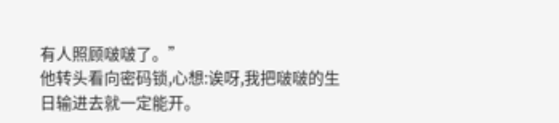有人照顾啵啵了。”
他转头看向密码锁,心想:诶呀,我把啵啵的生日输进去就一定能开。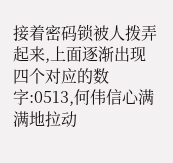接着密码锁被人拨弄起来,上面逐渐出现四个对应的数字:0513,何伟信心满满地拉动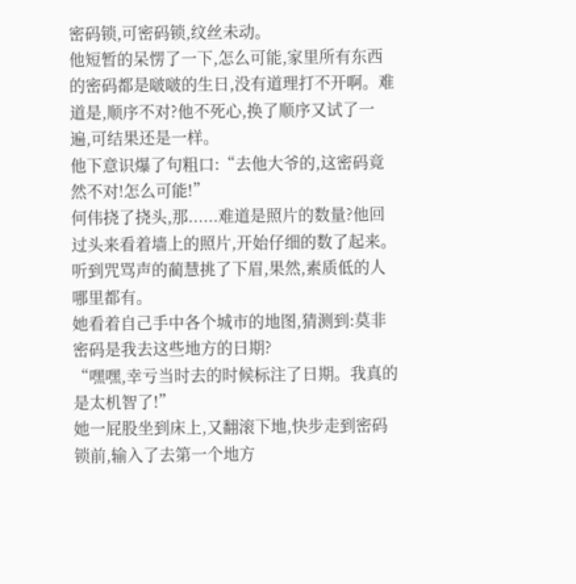密码锁,可密码锁,纹丝未动。
他短暂的呆愣了一下,怎么可能,家里所有东西的密码都是啵啵的生日,没有道理打不开啊。难道是,顺序不对?他不死心,换了顺序又试了一遍,可结果还是一样。
他下意识爆了句粗口:“去他大爷的,这密码竟然不对!怎么可能!”
何伟挠了挠头,那......难道是照片的数量?他回过头来看着墙上的照片,开始仔细的数了起来。
听到咒骂声的蔺慧挑了下眉,果然,素质低的人哪里都有。
她看着自己手中各个城市的地图,猜测到:莫非密码是我去这些地方的日期?
“嘿嘿,幸亏当时去的时候标注了日期。我真的是太机智了!”
她一屁股坐到床上,又翻滚下地,快步走到密码锁前,输入了去第一个地方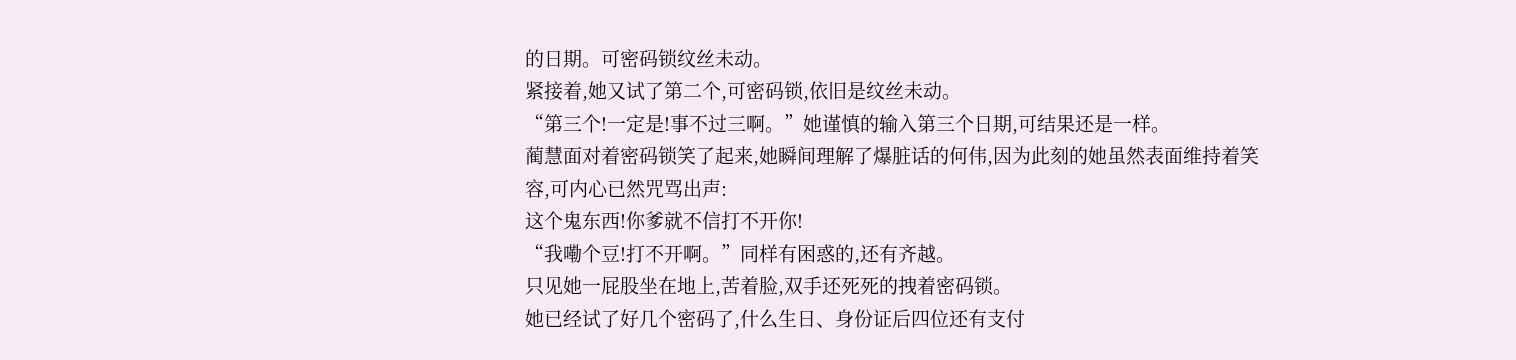的日期。可密码锁纹丝未动。
紧接着,她又试了第二个,可密码锁,依旧是纹丝未动。
“第三个!一定是!事不过三啊。”她谨慎的输入第三个日期,可结果还是一样。
蔺慧面对着密码锁笑了起来,她瞬间理解了爆脏话的何伟,因为此刻的她虽然表面维持着笑容,可内心已然咒骂出声:
这个鬼东西!你爹就不信打不开你!
“我嘞个豆!打不开啊。”同样有困惑的,还有齐越。
只见她一屁股坐在地上,苦着脸,双手还死死的拽着密码锁。
她已经试了好几个密码了,什么生日、身份证后四位还有支付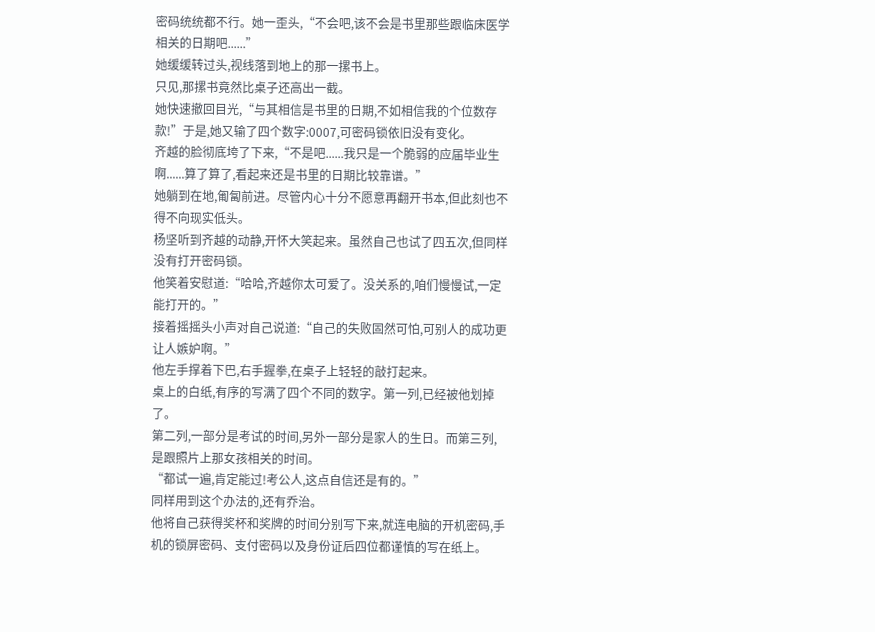密码统统都不行。她一歪头,“不会吧,该不会是书里那些跟临床医学相关的日期吧......”
她缓缓转过头,视线落到地上的那一摞书上。
只见,那摞书竟然比桌子还高出一截。
她快速撤回目光,“与其相信是书里的日期,不如相信我的个位数存款!”于是,她又输了四个数字:0007,可密码锁依旧没有变化。
齐越的脸彻底垮了下来,“不是吧......我只是一个脆弱的应届毕业生啊......算了算了,看起来还是书里的日期比较靠谱。”
她躺到在地,匍匐前进。尽管内心十分不愿意再翻开书本,但此刻也不得不向现实低头。
杨坚听到齐越的动静,开怀大笑起来。虽然自己也试了四五次,但同样没有打开密码锁。
他笑着安慰道:“哈哈,齐越你太可爱了。没关系的,咱们慢慢试,一定能打开的。”
接着摇摇头小声对自己说道:“自己的失败固然可怕,可别人的成功更让人嫉妒啊。”
他左手撑着下巴,右手握拳,在桌子上轻轻的敲打起来。
桌上的白纸,有序的写满了四个不同的数字。第一列,已经被他划掉了。
第二列,一部分是考试的时间,另外一部分是家人的生日。而第三列,是跟照片上那女孩相关的时间。
“都试一遍,肯定能过!考公人,这点自信还是有的。”
同样用到这个办法的,还有乔治。
他将自己获得奖杯和奖牌的时间分别写下来,就连电脑的开机密码,手机的锁屏密码、支付密码以及身份证后四位都谨慎的写在纸上。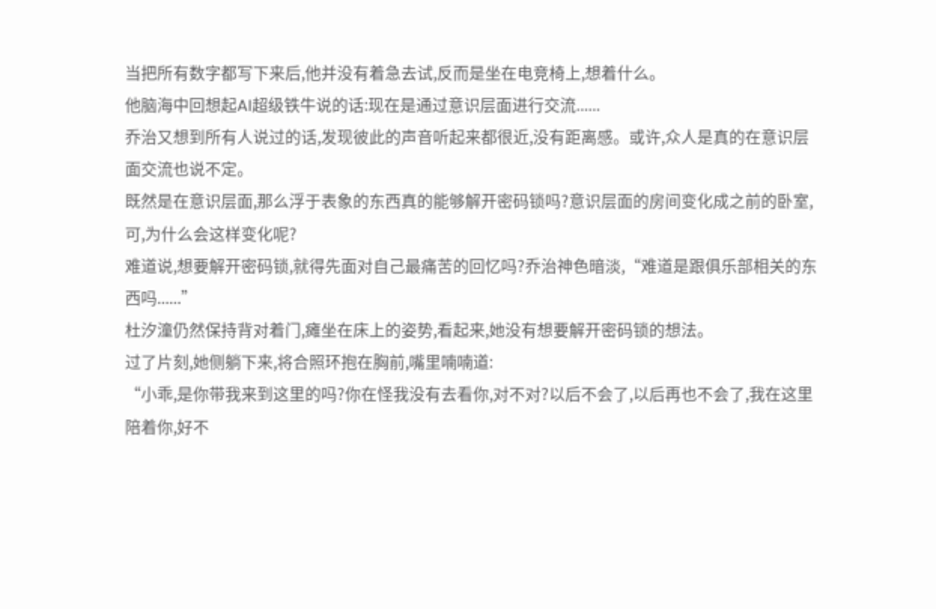当把所有数字都写下来后,他并没有着急去试,反而是坐在电竞椅上,想着什么。
他脑海中回想起AI超级铁牛说的话:现在是通过意识层面进行交流......
乔治又想到所有人说过的话,发现彼此的声音听起来都很近,没有距离感。或许,众人是真的在意识层面交流也说不定。
既然是在意识层面,那么浮于表象的东西真的能够解开密码锁吗?意识层面的房间变化成之前的卧室,可,为什么会这样变化呢?
难道说,想要解开密码锁,就得先面对自己最痛苦的回忆吗?乔治神色暗淡,“难道是跟俱乐部相关的东西吗......”
杜汐潼仍然保持背对着门,瘫坐在床上的姿势,看起来,她没有想要解开密码锁的想法。
过了片刻,她侧躺下来,将合照环抱在胸前,嘴里喃喃道:
“小乖,是你带我来到这里的吗?你在怪我没有去看你,对不对?以后不会了,以后再也不会了,我在这里陪着你,好不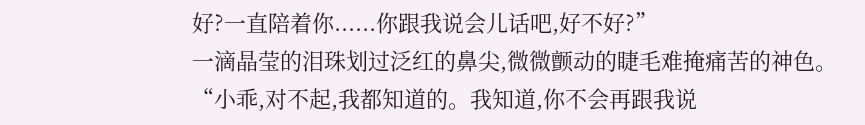好?一直陪着你......你跟我说会儿话吧,好不好?”
一滴晶莹的泪珠划过泛红的鼻尖,微微颤动的睫毛难掩痛苦的神色。
“小乖,对不起,我都知道的。我知道,你不会再跟我说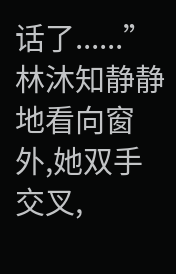话了......”
林沐知静静地看向窗外,她双手交叉,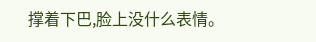撑着下巴,脸上没什么表情。